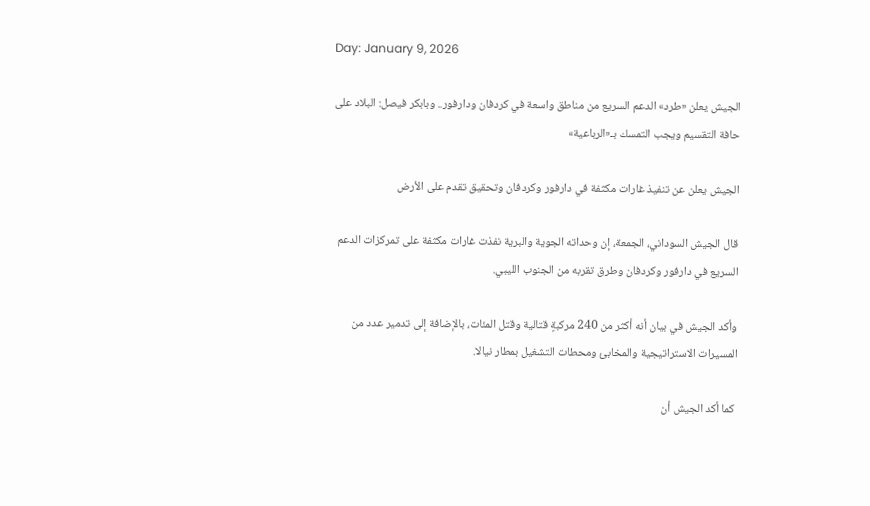Day: January 9, 2026

الجيش يعلن «طرد» الدعم السريع من مناطق واسعة في كردفان ودارفور.. وبابكر فيصل: البلاد على حافة التقسيم ويجب التمسك بـ«الرباعية»

الجيش يعلن عن تنفيذ غارات مكثفة في دارفور وكردفان وتحقيق تقدم على الأرض

قال الجيش السوداني، الجمعة، إن وحداته الجوية والبرية نفذت غارات مكثفة على تمركزات الدعم السريع في دارفور وكردفان وطرق تقربه من الجنوب الليبي.

وأكد الجيش في بيان أنه أكثر من 240 مركبةٍ قتالية وقتل المئات، بالإضافة إلى تدمير عدد من المسيرات الاستراتيجية والمخابئ ومحطات التشغيل بمطار نيالا.

 كما أكد الجيش أن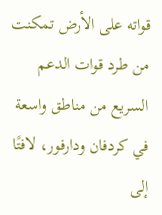قواته على الأرض تمكنت من طرد قوات الدعم السريع من مناطق واسعة في كردفان ودارفور، لافتًا إلى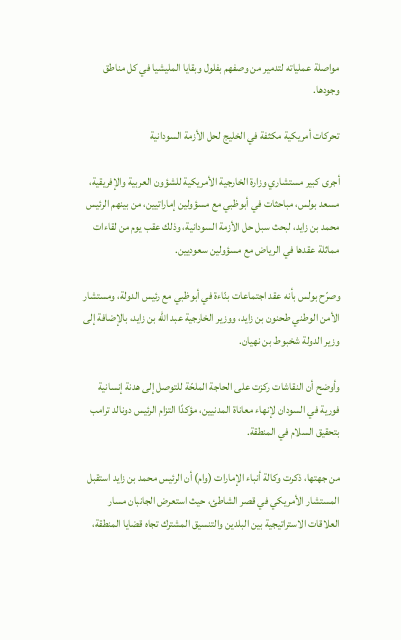مواصلة عملياته لتدمير من وصفهم بفلول وبقايا المليشيا في كل مناطق وجودها.

تحركات أمريكية مكثفة في الخليج لحل الأزمة السودانية

أجرى كبير مستشاري وزارة الخارجية الأمريكية للشؤون العربية والإفريقية،   مسعد بولس، مباحثات في أبوظبي مع مسؤولين إماراتيين، من بينهم الرئيس محمد بن زايد، لبحث سبل حل الأزمة السودانية، وذلك عقب يوم من لقاءات مماثلة عقدها في الرياض مع مسؤولين سعوديين.

وصرّح بولس بأنه عقد اجتماعات بنّاءة في أبوظبي مع رئيس الدولة، ومستشار الأمن الوطني طحنون بن زايد، ووزير الخارجية عبد الله بن زايد، بالإضافة إلى وزير الدولة شخبوط بن نهيان.

وأوضح أن النقاشات ركزت على الحاجة الملحّة للتوصل إلى هدنة إنسانية فورية في السودان لإنهاء معاناة المدنيين، مؤكدًا التزام الرئيس دونالد ترامب بتحقيق السلام في المنطقة.

من جهتها، ذكرت وكالة أنباء الإمارات (وام) أن الرئيس محمد بن زايد استقبل المستشار الأمريكي في قصر الشاطئ، حيث استعرض الجانبان مسار العلاقات الاستراتيجية بين البلدين والتنسيق المشترك تجاه قضايا المنطقة،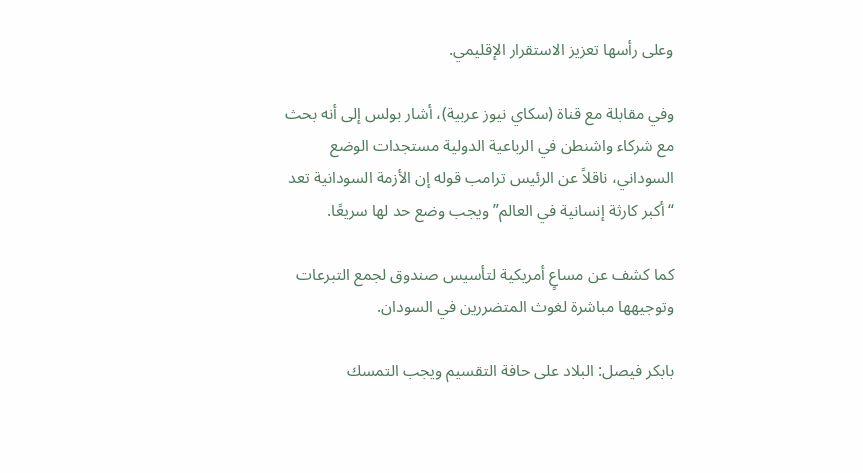وعلى رأسها تعزيز الاستقرار الإقليمي.

وفي مقابلة مع قناة (سكاي نيوز عربية)، أشار بولس إلى أنه بحث مع شركاء واشنطن في الرباعية الدولية مستجدات الوضع السوداني، ناقلاً عن الرئيس ترامب قوله إن الأزمة السودانية تعد “أكبر كارثة إنسانية في العالم” ويجب وضع حد لها سريعًا.

كما كشف عن مساعٍ أمريكية لتأسيس صندوق لجمع التبرعات وتوجيهها مباشرة لغوث المتضررين في السودان.

بابكر فيصل: البلاد على حافة التقسيم ويجب التمسك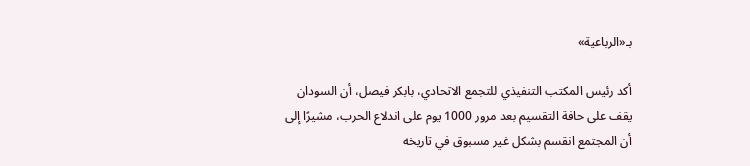بـ«الرباعية»

أكد رئيس المكتب التنفيذي للتجمع الاتحادي، بابكر فيصل، أن السودان يقف على حافة التقسيم بعد مرور 1000 يوم على اندلاع الحرب، مشيرًا إلى أن المجتمع انقسم بشكل غير مسبوق في تاريخه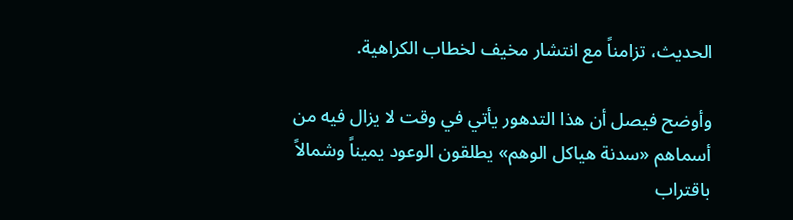الحديث، تزامناً مع انتشار مخيف لخطاب الكراهية.

وأوضح فيصل أن هذا التدهور يأتي في وقت لا يزال فيه من أسماهم «سدنة هياكل الوهم» يطلقون الوعود يميناً وشمالاً باقتراب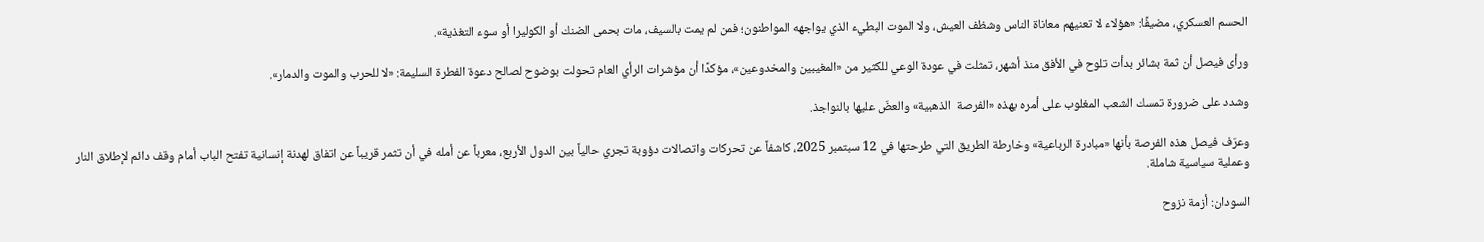الحسم العسكري، مضيفًا: «هؤلاء لا تعنيهم معاناة الناس وشظف العيش، ولا الموت البطيء الذي يواجهه المواطنون؛ فمن لم يمت بالسيف، مات بحمى الضنك أو الكوليرا أو سوء التغذية».

ورأى فيصل أن ثمة بشائر بدأت تلوح في الأفق منذ أشهر، تمثلت في عودة الوعي للكثير من «المغيبين والمخدوعين»، مؤكدًا أن مؤشرات الرأي العام تحولت بوضوح لصالح دعوة الفطرة السليمة: «لا للحرب والموت والدمار».

وشدد على ضرورة تمسك الشعب المغلوب على أمره بهذه «الفرصة  الذهبية» والعضّ عليها بالنواجذ.

وعرّف فيصل هذه الفرصة بأنها «مبادرة الرباعية» وخارطة الطريق التي طرحتها في 12 سبتمبر 2025، كاشفاً عن تحركات واتصالات دؤوبة تجري حالياً بين الدول الأربع، معرباً عن أمله في أن تثمر قريباً عن اتفاق لهدنة إنسانية تفتح الباب أمام وقف دائم لإطلاق النار وعملية سياسية شاملة.

السودان: أزمة نزوح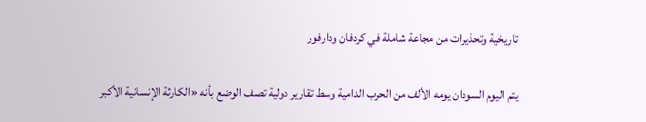تاريخية وتحذيرات من مجاعة شاملة في كردفان ودارفور

يتم اليوم السودان يومه الألف من الحرب الدامية وسط تقارير دولية تصف الوضع بأنه «الكارثة الإنسانية الأكبر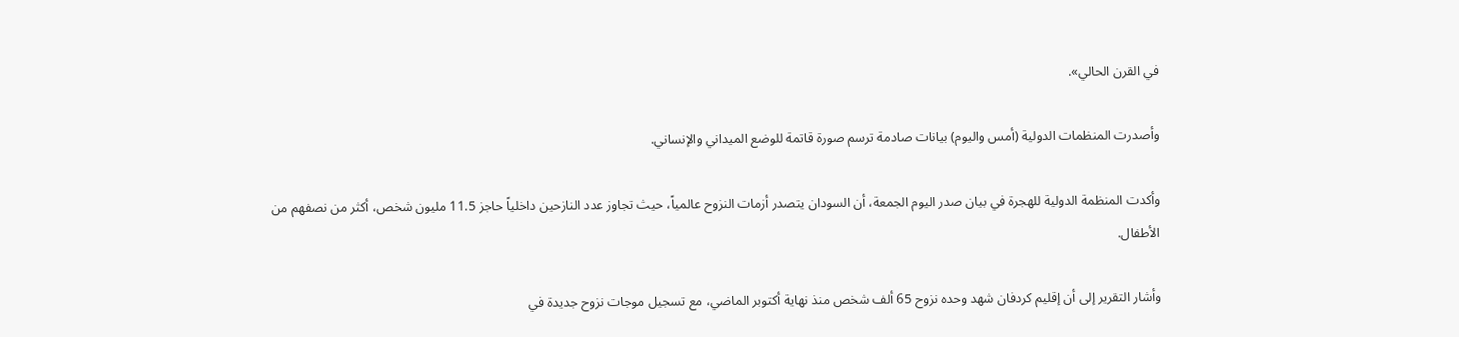في القرن الحالي».

وأصدرت المنظمات الدولية (أمس واليوم) بيانات صادمة ترسم صورة قاتمة للوضع الميداني والإنساني.

وأكدت المنظمة الدولية للهجرة في بيان صدر اليوم الجمعة، أن السودان يتصدر أزمات النزوح عالمياً، حيث تجاوز عدد النازحين داخلياً حاجز 11.5 مليون شخص، أكثر من نصفهم من الأطفال.

وأشار التقرير إلى أن إقليم كردفان شهد وحده نزوح 65 ألف شخص منذ نهاية أكتوبر الماضي، مع تسجيل موجات نزوح جديدة في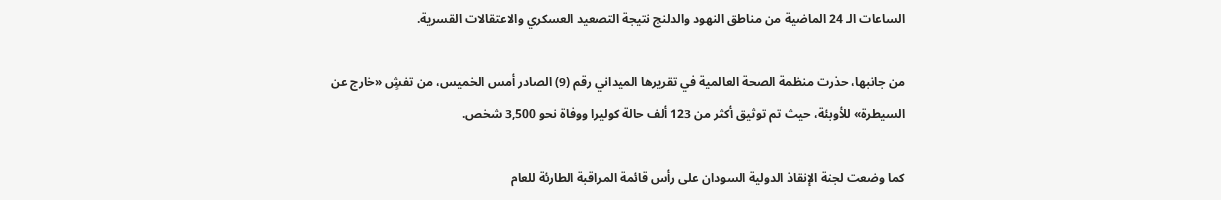الساعات الـ 24 الماضية من مناطق النهود والدلنج نتيجة التصعيد العسكري والاعتقالات القسرية.

من جانبها، حذرت منظمة الصحة العالمية في تقريرها الميداني رقم (9) الصادر أمس الخميس، من تفشٍ «خارج عن السيطرة» للأوبئة، حيث تم توثيق أكثر من 123 ألف حالة كوليرا ووفاة نحو 3,500 شخص.

كما وضعت لجنة الإنقاذ الدولية السودان على رأس قائمة المراقبة الطارئة للعام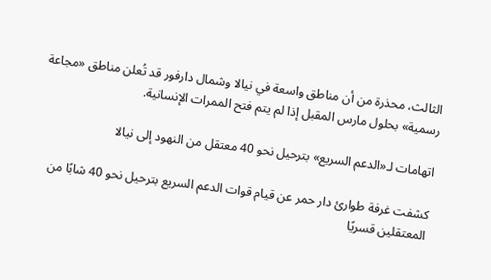الثالث، محذرة من أن مناطق واسعة في نيالا وشمال دارفور قد تُعلن مناطق «مجاعة رسمية» بحلول مارس المقبل إذا لم يتم فتح الممرات الإنسانية.

اتهامات لـ«الدعم السريع» بترحيل نحو 40 معتقل من النهود إلى نيالا

كشفت غرفة طوارئ دار حمر عن قيام قوات الدعم السريع بترحيل نحو 40 شابًا من المعتقلين قسريًا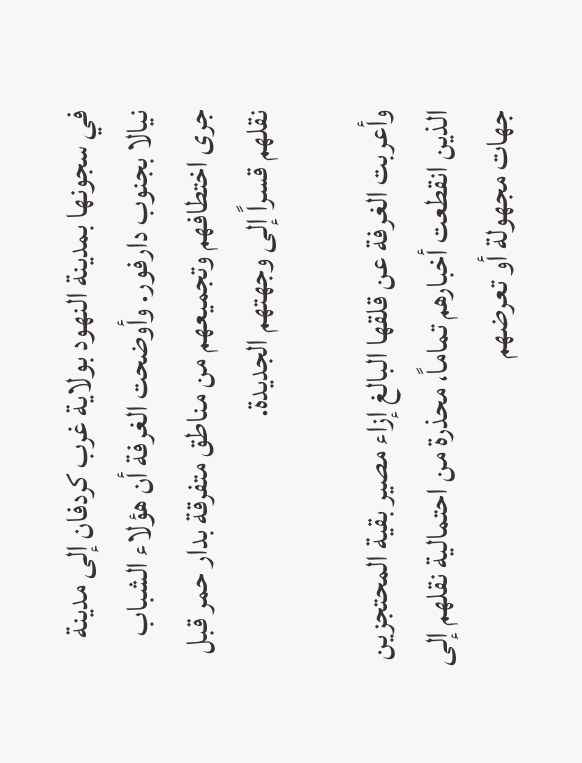في سجونها بمدينة النهود بولاية غرب كردفان إلى مدينة نيالا بجنوب دارفور. وأوضحت الغرفة أن هؤلاء الشباب جرى اختطافهم وتجميعهم من مناطق متفرقة بدار حمر قبل نقلهم قسراً إلى وجهتهم الجديدة.

وأعربت الغرفة عن قلقها البالغ إزاء مصير بقية المحتجزين الذين انقطعت أخبارهم تماماً، محذرة من احتمالية نقلهم إلى جهات مجهولة أو تعرضهم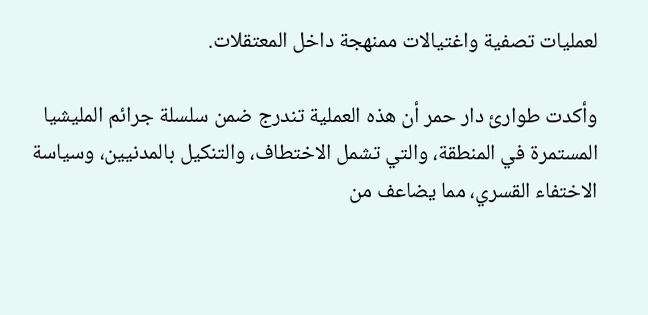لعمليات تصفية واغتيالات ممنهجة داخل المعتقلات.

وأكدت طوارئ دار حمر أن هذه العملية تندرج ضمن سلسلة جرائم المليشيا المستمرة في المنطقة، والتي تشمل الاختطاف، والتنكيل بالمدنيين، وسياسة الاختفاء القسري، مما يضاعف من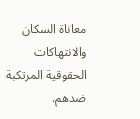معاناة السكان والانتهاكات الحقوقية المرتكبة ضدهم.